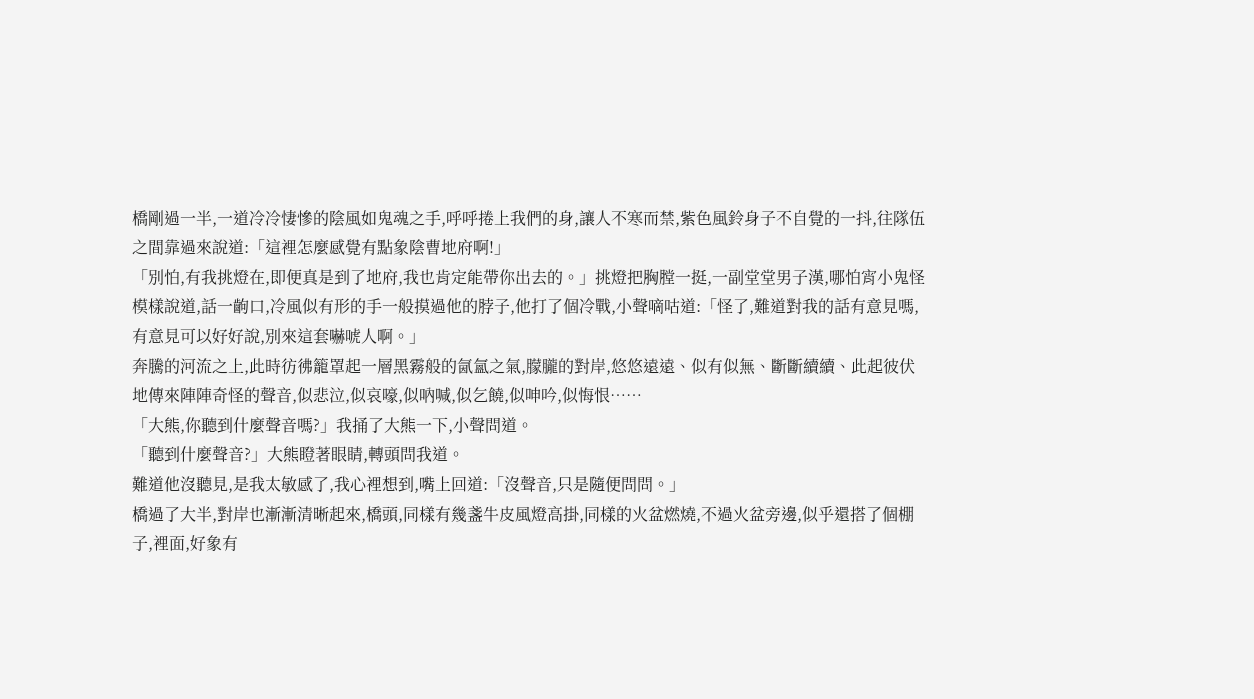橋剛過一半,一道冷冷悽慘的陰風如鬼魂之手,呼呼捲上我們的身,讓人不寒而禁,紫色風鈴身子不自覺的一抖,往隊伍之間靠過來說道:「這裡怎麼感覺有點象陰曹地府啊!」
「別怕,有我挑燈在,即便真是到了地府,我也肯定能帶你出去的。」挑燈把胸膛一挺,一副堂堂男子漢,哪怕宵小鬼怪模樣說道,話一齣口,冷風似有形的手一般摸過他的脖子,他打了個冷戰,小聲嘀咕道:「怪了,難道對我的話有意見嗎,有意見可以好好說,別來這套嚇唬人啊。」
奔騰的河流之上,此時彷彿籠罩起一層黑霧般的氤氳之氣,朦朧的對岸,悠悠遠遠、似有似無、斷斷續續、此起彼伏地傳來陣陣奇怪的聲音,似悲泣,似哀嚎,似吶喊,似乞饒,似呻吟,似悔恨……
「大熊,你聽到什麼聲音嗎?」我捅了大熊一下,小聲問道。
「聽到什麼聲音?」大熊瞪著眼睛,轉頭問我道。
難道他沒聽見,是我太敏感了,我心裡想到,嘴上回道:「沒聲音,只是隨便問問。」
橋過了大半,對岸也漸漸清晰起來,橋頭,同樣有幾盞牛皮風燈高掛,同樣的火盆燃燒,不過火盆旁邊,似乎還搭了個棚子,裡面,好象有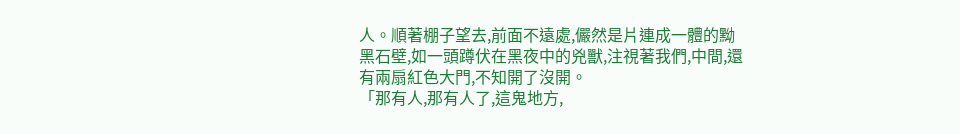人。順著棚子望去,前面不遠處,儼然是片連成一體的黝黑石壁,如一頭蹲伏在黑夜中的兇獸,注視著我們,中間,還有兩扇紅色大門,不知開了沒開。
「那有人,那有人了,這鬼地方,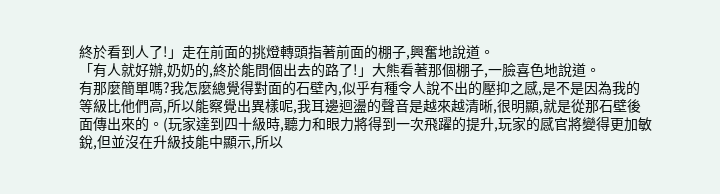終於看到人了!」走在前面的挑燈轉頭指著前面的棚子,興奮地說道。
「有人就好辦,奶奶的,終於能問個出去的路了!」大熊看著那個棚子,一臉喜色地說道。
有那麼簡單嗎?我怎麼總覺得對面的石壁內,似乎有種令人說不出的壓抑之感,是不是因為我的等級比他們高,所以能察覺出異樣呢,我耳邊迴盪的聲音是越來越清晰,很明顯,就是從那石壁後面傳出來的。(玩家達到四十級時,聽力和眼力將得到一次飛躍的提升,玩家的感官將變得更加敏銳,但並沒在升級技能中顯示,所以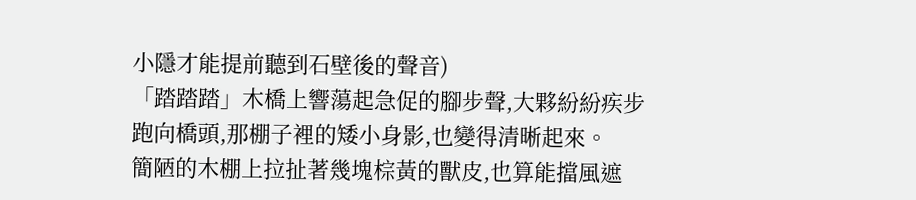小隱才能提前聽到石壁後的聲音)
「踏踏踏」木橋上響蕩起急促的腳步聲,大夥紛紛疾步跑向橋頭,那棚子裡的矮小身影,也變得清晰起來。
簡陋的木棚上拉扯著幾塊棕黃的獸皮,也算能擋風遮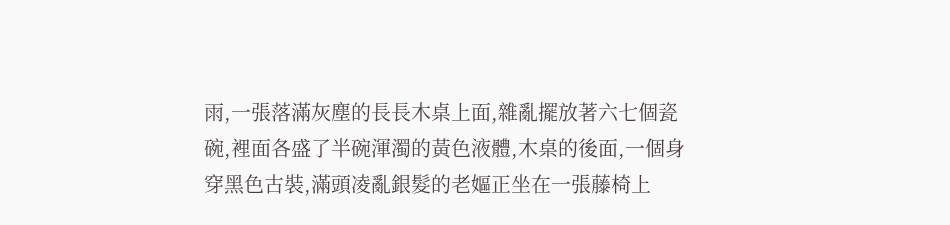雨,一張落滿灰塵的長長木桌上面,雜亂擺放著六七個瓷碗,裡面各盛了半碗渾濁的黃色液體,木桌的後面,一個身穿黑色古裝,滿頭凌亂銀髮的老嫗正坐在一張藤椅上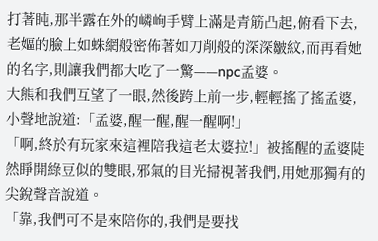打著盹,那半露在外的嶙峋手臂上滿是青筋凸起,俯看下去,老嫗的臉上如蛛網般密佈著如刀削般的深深皺紋,而再看她的名字,則讓我們都大吃了一驚——npc孟婆。
大熊和我們互望了一眼,然後跨上前一步,輕輕搖了搖孟婆,小聲地說道:「孟婆,醒一醒,醒一醒啊!」
「啊,終於有玩家來這裡陪我這老太婆拉!」被搖醒的孟婆陡然睜開綠豆似的雙眼,邪氣的目光掃視著我們,用她那獨有的尖銳聲音說道。
「靠,我們可不是來陪你的,我們是要找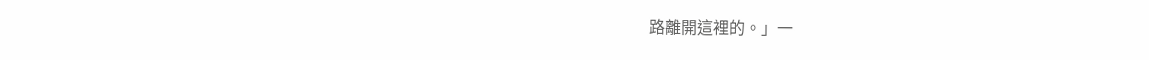路離開這裡的。」一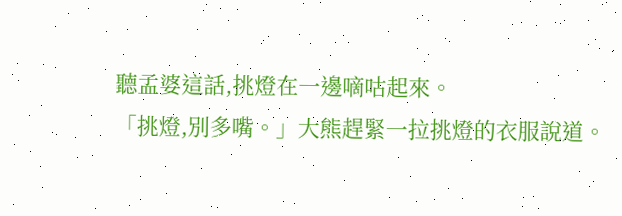聽孟婆這話,挑燈在一邊嘀咕起來。
「挑燈,別多嘴。」大熊趕緊一拉挑燈的衣服說道。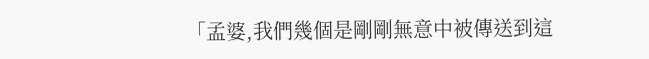「孟婆,我們幾個是剛剛無意中被傳送到這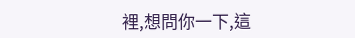裡,想問你一下,這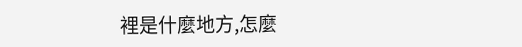裡是什麼地方,怎麼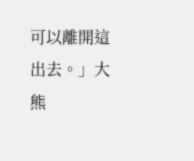可以離開這出去。」大熊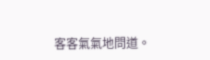客客氣氣地問道。